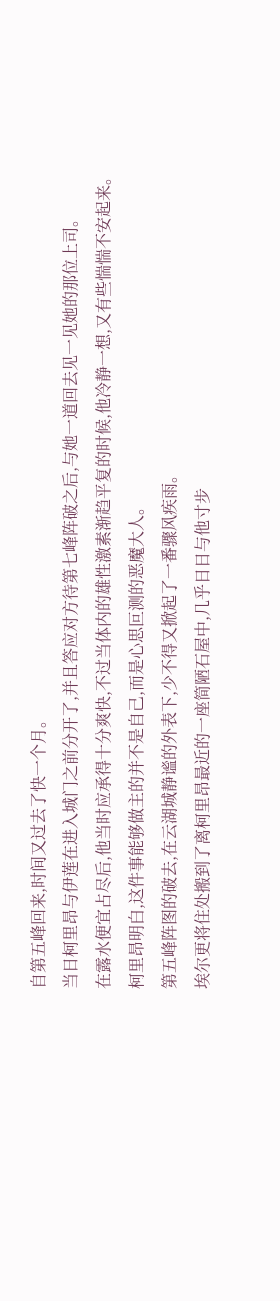自第五峰回来,时间又过去了快一个月。
当日柯里昂与伊莲在进入城门之前分开了,并且答应对方待第七峰阵破之后,与她一道回去见一见她的那位上司。
在露水便宜占尽后,他当时应承得十分爽快,不过当体内的雄性激素渐趋平复的时候,他冷静一想,又有些惴惴不安起来。
柯里昂明白,这件事能够做主的并不是自己,而是心思叵测的恶魔大人。
第五峰阵图的破去,在云湖城静谧的外表下,少不得又掀起了一番骤风疾雨。
埃尔更将住处搬到了离柯里昂最近的一座简陋石屋中,几乎日日与他寸步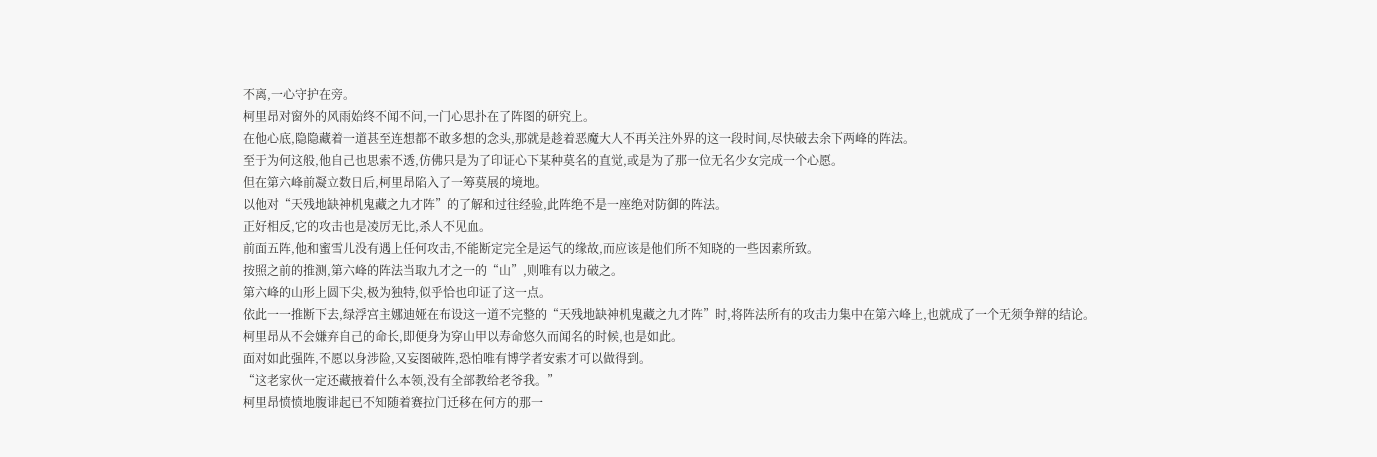不离,一心守护在旁。
柯里昂对窗外的风雨始终不闻不问,一门心思扑在了阵图的研究上。
在他心底,隐隐藏着一道甚至连想都不敢多想的念头,那就是趁着恶魔大人不再关注外界的这一段时间,尽快破去余下两峰的阵法。
至于为何这般,他自己也思索不透,仿佛只是为了印证心下某种莫名的直觉,或是为了那一位无名少女完成一个心愿。
但在第六峰前凝立数日后,柯里昂陷入了一筹莫展的境地。
以他对“天残地缺神机鬼藏之九才阵”的了解和过往经验,此阵绝不是一座绝对防御的阵法。
正好相反,它的攻击也是凌厉无比,杀人不见血。
前面五阵,他和蜜雪儿没有遇上任何攻击,不能断定完全是运气的缘故,而应该是他们所不知晓的一些因素所致。
按照之前的推测,第六峰的阵法当取九才之一的“山”,则唯有以力破之。
第六峰的山形上圆下尖,极为独特,似乎恰也印证了这一点。
依此一一推断下去,绿浮宫主娜迪娅在布设这一道不完整的“天残地缺神机鬼藏之九才阵”时,将阵法所有的攻击力集中在第六峰上,也就成了一个无须争辩的结论。
柯里昂从不会嫌弃自己的命长,即便身为穿山甲以寿命悠久而闻名的时候,也是如此。
面对如此强阵,不愿以身涉险,又妄图破阵,恐怕唯有博学者安索才可以做得到。
“这老家伙一定还藏掖着什么本领,没有全部教给老爷我。”
柯里昂愤愤地腹诽起已不知随着赛拉门迁移在何方的那一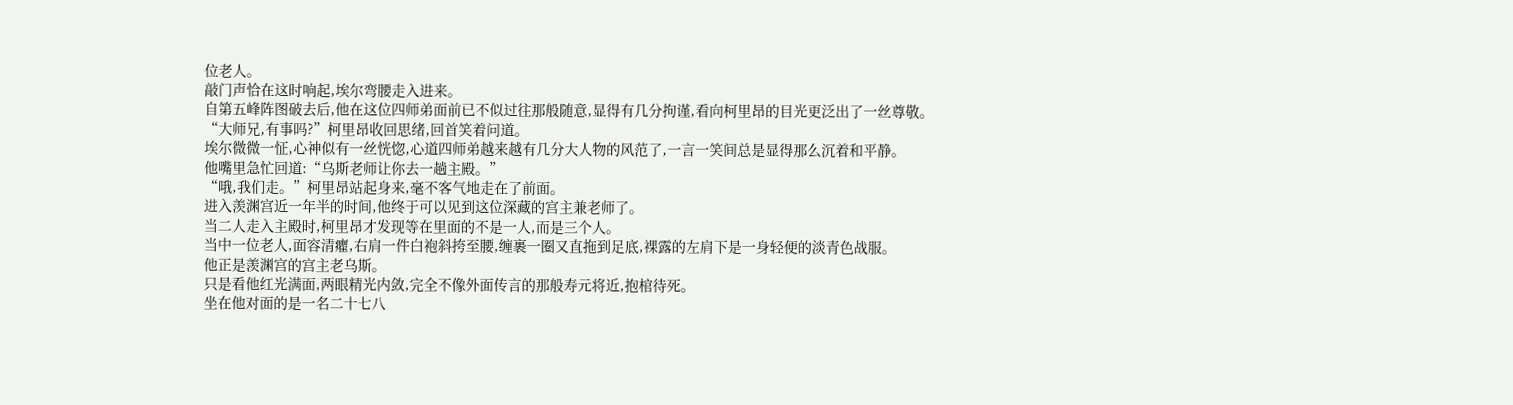位老人。
敲门声恰在这时响起,埃尔弯腰走入进来。
自第五峰阵图破去后,他在这位四师弟面前已不似过往那般随意,显得有几分拘谨,看向柯里昂的目光更泛出了一丝尊敬。
“大师兄,有事吗?”柯里昂收回思绪,回首笑着问道。
埃尔微微一怔,心神似有一丝恍惚,心道四师弟越来越有几分大人物的风范了,一言一笑间总是显得那么沉着和平静。
他嘴里急忙回道:“乌斯老师让你去一趟主殿。”
“哦,我们走。”柯里昂站起身来,毫不客气地走在了前面。
进入羡渊宫近一年半的时间,他终于可以见到这位深藏的宫主兼老师了。
当二人走入主殿时,柯里昂才发现等在里面的不是一人,而是三个人。
当中一位老人,面容清癯,右肩一件白袍斜挎至腰,缠裹一圈又直拖到足底,裸露的左肩下是一身轻便的淡青色战服。
他正是羡渊宫的宫主老乌斯。
只是看他红光满面,两眼精光内敛,完全不像外面传言的那般寿元将近,抱棺待死。
坐在他对面的是一名二十七八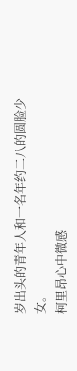岁出头的青年人和一名年约二八的圆脸少女。
柯里昂心中微感